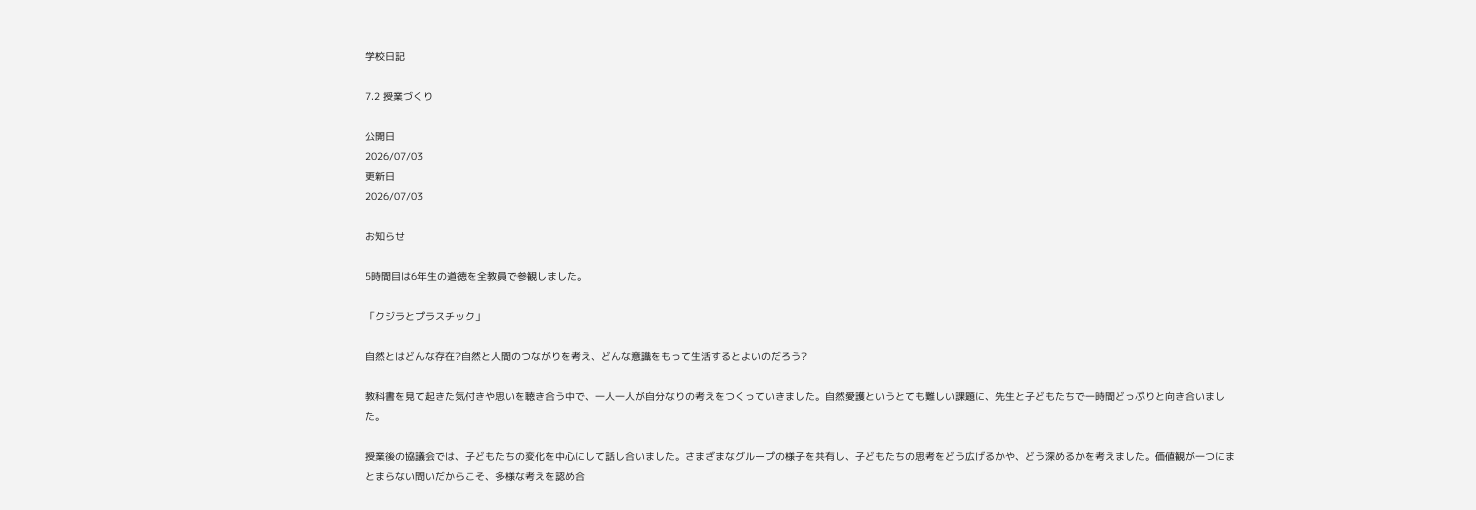学校日記

7.2 授業づくり

公開日
2026/07/03
更新日
2026/07/03

お知らせ

5時間目は6年生の道徳を全教員で参観しました。

「クジラとプラスチック」

自然とはどんな存在?自然と人間のつながりを考え、どんな意識をもって生活するとよいのだろう?

教科書を見て起きた気付きや思いを聴き合う中で、一人一人が自分なりの考えをつくっていきました。自然愛護というとても難しい課題に、先生と子どもたちで一時間どっぷりと向き合いました。

授業後の協議会では、子どもたちの変化を中心にして話し合いました。さまざまなグループの様子を共有し、子どもたちの思考をどう広げるかや、どう深めるかを考えました。価値観が一つにまとまらない問いだからこそ、多様な考えを認め合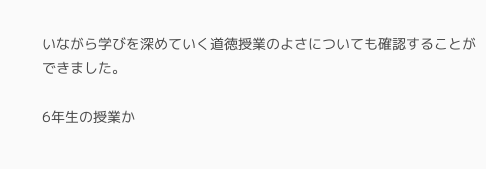いながら学びを深めていく道徳授業のよさについても確認することができました。

6年生の授業か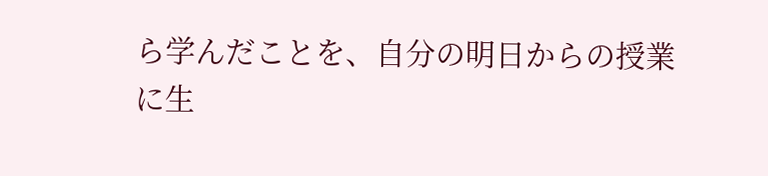ら学んだことを、自分の明日からの授業に生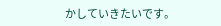かしていきたいです。